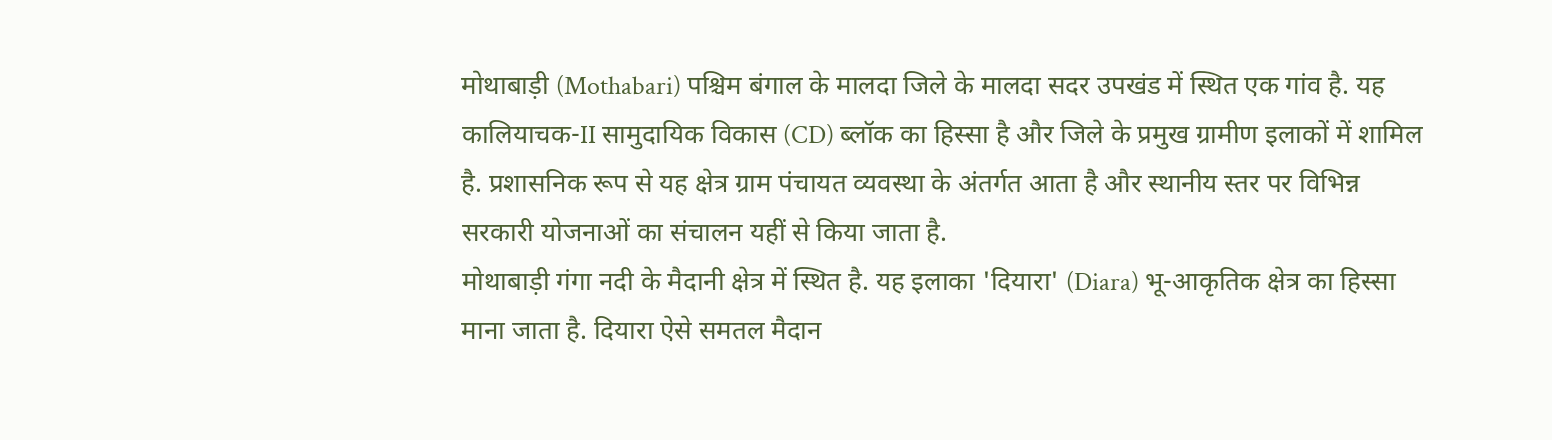मोथाबाड़ी (Mothabari) पश्चिम बंगाल के मालदा जिले के मालदा सदर उपखंड में स्थित एक गांव है. यह कालियाचक-II सामुदायिक विकास (CD) ब्लॉक का हिस्सा है और जिले के प्रमुख ग्रामीण इलाकों में शामिल है. प्रशासनिक रूप से यह क्षेत्र ग्राम पंचायत व्यवस्था के अंतर्गत आता है और स्थानीय स्तर पर विभिन्न सरकारी योजनाओं का संचालन यहीं से किया जाता है.
मोथाबाड़ी गंगा नदी के मैदानी क्षेत्र में स्थित है. यह इलाका 'दियारा' (Diara) भू-आकृतिक क्षेत्र का हिस्सा माना जाता है. दियारा ऐसे समतल मैदान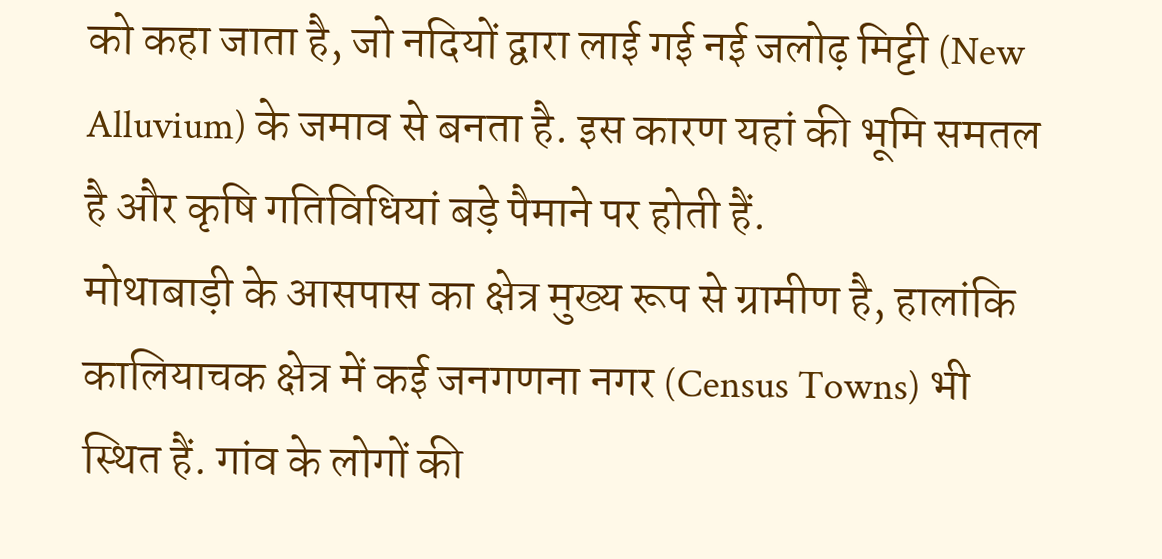को कहा जाता है, जो नदियों द्वारा लाई गई नई जलोढ़ मिट्टी (New Alluvium) के जमाव से बनता है. इस कारण यहां की भूमि समतल है और कृषि गतिविधियां बड़े पैमाने पर होती हैं.
मोथाबाड़ी के आसपास का क्षेत्र मुख्य रूप से ग्रामीण है, हालांकि कालियाचक क्षेत्र में कई जनगणना नगर (Census Towns) भी स्थित हैं. गांव के लोगों की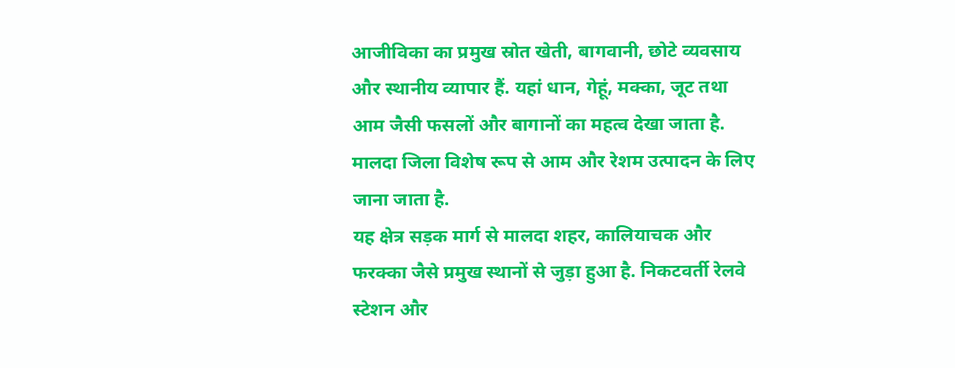आजीविका का प्रमुख स्रोत खेती, बागवानी, छोटे व्यवसाय और स्थानीय व्यापार हैं. यहां धान, गेहूं, मक्का, जूट तथा आम जैसी फसलों और बागानों का महत्व देखा जाता है. मालदा जिला विशेष रूप से आम और रेशम उत्पादन के लिए जाना जाता है.
यह क्षेत्र सड़क मार्ग से मालदा शहर, कालियाचक और फरक्का जैसे प्रमुख स्थानों से जुड़ा हुआ है. निकटवर्ती रेलवे स्टेशन और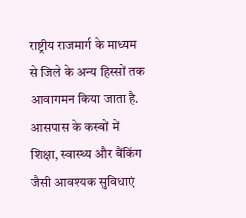राष्ट्रीय राजमार्ग के माध्यम से जिले के अन्य हिस्सों तक आवागमन किया जाता है. आसपास के कस्बों में शिक्षा, स्वास्थ्य और बैंकिंग जैसी आवश्यक सुविधाएं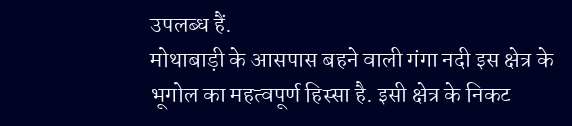उपलब्ध हैं.
मोथाबाड़ी के आसपास बहने वाली गंगा नदी इस क्षेत्र के भूगोल का महत्वपूर्ण हिस्सा है. इसी क्षेत्र के निकट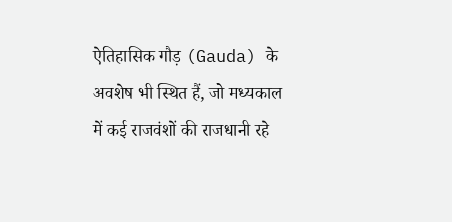ऐतिहासिक गौड़ (Gauda) के अवशेष भी स्थित हैं, जो मध्यकाल में कई राजवंशों की राजधानी रहे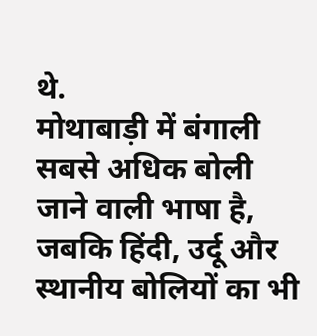थे.
मोथाबाड़ी में बंगाली सबसे अधिक बोली जाने वाली भाषा है, जबकि हिंदी, उर्दू और स्थानीय बोलियों का भी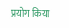प्रयोग किया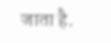जाता है.